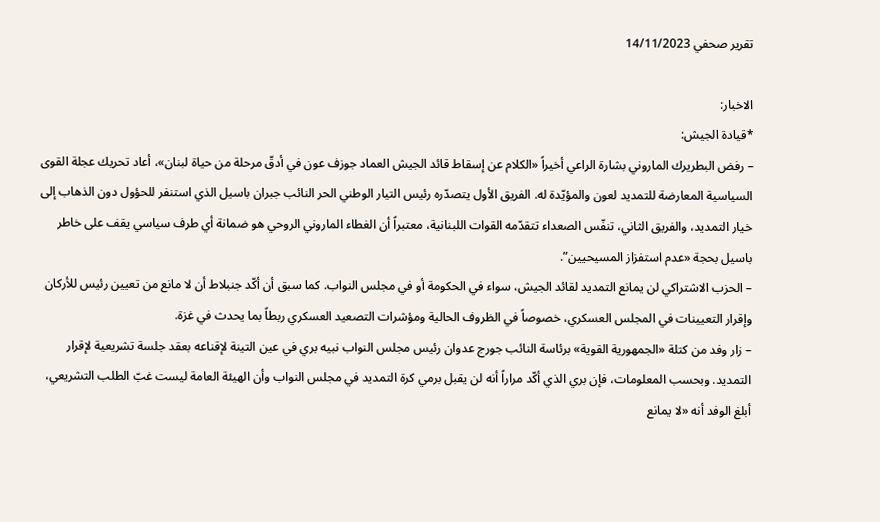تقرير صحفي 14/11/2023

الاخبار:
*قيادة الجيش:
– رفض البطريرك الماروني بشارة الراعي أخيراً «الكلام عن إسقاط قائد الجيش العماد جوزف عون في أدقّ مرحلة من حياة لبنان»، أعاد تحريك عجلة القوى السياسية المعارضة للتمديد لعون والمؤيّدة له. الفريق الأول يتصدّره رئيس التيار الوطني الحر النائب جبران باسيل الذي استنفر للحؤول دون الذهاب إلى خيار التمديد، والفريق الثاني، تنفّس الصعداء تتقدّمه القوات اللبنانية، معتبراً أن الغطاء الماروني الروحي هو ضمانة أي طرف سياسي يقف على خاطر باسيل بحجة «عدم استفزاز المسيحيين”.
– الحزب الاشتراكي لن يمانع التمديد لقائد الجيش، سواء في الحكومة أو في مجلس النواب. كما سبق أن أكّد جنبلاط أن لا مانع من تعيين رئيس للأركان وإقرار التعيينات في المجلس العسكري، خصوصاً في الظروف الحالية ومؤشرات التصعيد العسكري ربطاً بما يحدث في غزة.
– زار وفد من كتلة «الجمهورية القوية» برئاسة النائب جورج عدوان رئيس مجلس النواب نبيه بري في عين التينة لإقناعه بعقد جلسة تشريعية لإقرار التمديد. وبحسب المعلومات، فإن بري الذي أكّد مراراً أنه لن يقبل برمي كرة التمديد في مجلس النواب وأن الهيئة العامة ليست غبّ الطلب التشريعي، أبلغ الوفد أنه «لا يمانع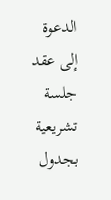الدعوة إلى عقد جلسة تشريعية بجدول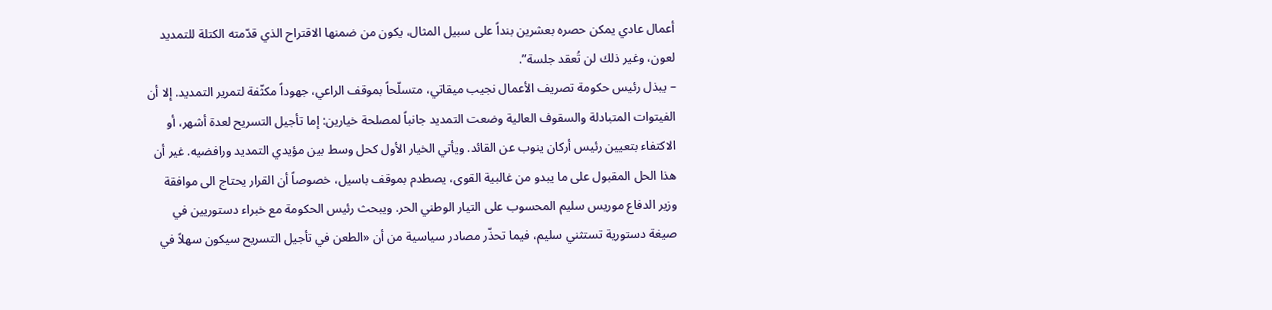أعمال عادي يمكن حصره بعشرين بنداً على سبيل المثال، يكون من ضمنها الاقتراح الذي قدّمته الكتلة للتمديد لعون، وغير ذلك لن تُعقد جلسة”.
– يبذل رئيس حكومة تصريف الأعمال نجيب ميقاتي، متسلّحاً بموقف الراعي، جهوداً مكثّفة لتمرير التمديد. إلا أن الفيتوات المتبادلة والسقوف العالية وضعت التمديد جانباً لمصلحة خيارين: إما تأجيل التسريح لعدة أشهر، أو الاكتفاء بتعيين رئيس أركان ينوب عن القائد. ويأتي الخيار الأول كحل وسط بين مؤيدي التمديد ورافضيه. غير أن هذا الحل المقبول على ما يبدو من غالبية القوى، يصطدم بموقف باسيل، خصوصاً أن القرار يحتاج الى موافقة وزير الدفاع موريس سليم المحسوب على التيار الوطني الحر. ويبحث رئيس الحكومة مع خبراء دستوريين في صيغة دستورية تستثني سليم، فيما تحذّر مصادر سياسية من أن «الطعن في تأجيل التسريح سيكون سهلاً في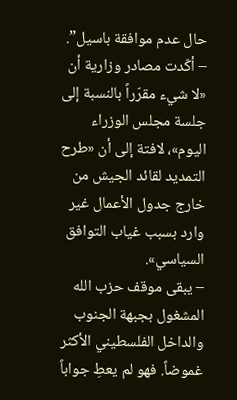حال عدم موافقة باسيل”.
– أكّدت مصادر وزارية أن «لا شيء مقرّراً بالنسبة إلى جلسة مجلس الوزراء اليوم»، لافتة إلى أن «طرح التمديد لقائد الجيش من خارج جدول الأعمال غير وارد بسبب غياب التوافق السياسي».
– يبقى موقف حزب الله المشغول بجبهة الجنوب والداخل الفلسطيني الأكثر غموضاً. فهو لم يعطِ جواباً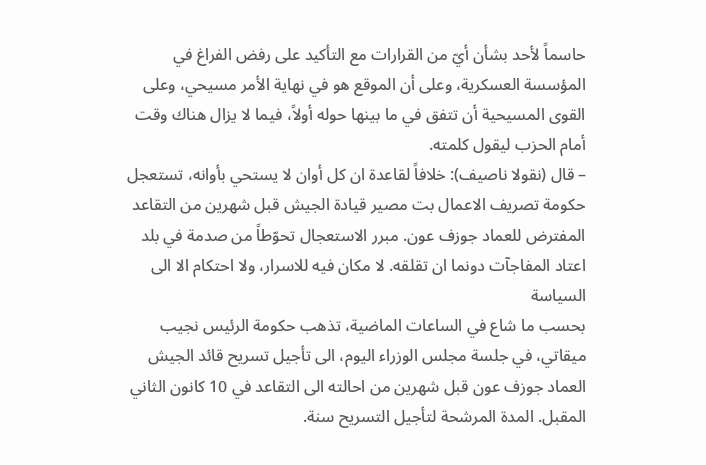حاسماً لأحد بشأن أيّ من القرارات مع التأكيد على رفض الفراغ في المؤسسة العسكرية، وعلى أن الموقع هو في نهاية الأمر مسيحي، وعلى القوى المسيحية أن تتفق في ما بينها حوله أولاً، فيما لا يزال هناك وقت أمام الحزب ليقول كلمته.
– قال (نقولا ناصيف): خلافاً لقاعدة ان كل أوان لا يستحي بأوانه، تستعجل حكومة تصريف الاعمال بت مصير قيادة الجيش قبل شهرين من التقاعد المفترض للعماد جوزف عون. مبرر الاستعجال تحوّطاً من صدمة في بلد اعتاد المفاجآت دونما ان تقلقه. لا مكان فيه للاسرار، ولا احتكام الا الى السياسة
بحسب ما شاع في الساعات الماضية، تذهب حكومة الرئيس نجيب ميقاتي، في جلسة مجلس الوزراء اليوم، الى تأجيل تسريح قائد الجيش العماد جوزف عون قبل شهرين من احالته الى التقاعد في 10 كانون الثاني المقبل. المدة المرشحة لتأجيل التسريح سنة.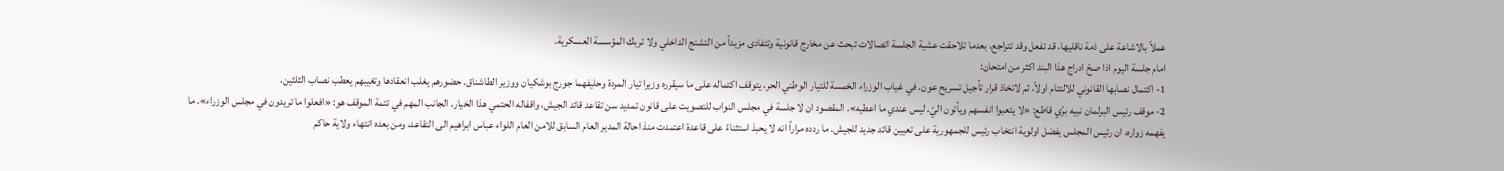عملاً بالاشاعة على ذمة ناقليها، قد تفعل وقد تتراجع، بعدما تلاحقت عشية الجلسة اتصالات تبحث عن مخارج قانونية وتتفادى مزيداً من التشنج الداخلي ولا تربك المؤسسة العسكرية.
امام جلسة اليوم اذا صحّ ادراج هذا البند اكثر من امتحان:
1- اكتمال نصابها القانوني للالئتام اولاً، ثم لاتخاذ قرار تأجيل تسريح عون. في غياب الوزراء الخمسة للتيار الوطني الحر، يتوقف اكتماله على ما سيقرره وزيرا تيار المردة وحليفهما جورج بوشكيان ووزير الطاشناق. حضورهم يغلب انعقادها وتغيبهم يعطب نصاب الثلثين.
2- موقف رئيس البرلمان نبيه برّي قاطع: «لا يتعبوا انفسهم ويأتون اليّ. ليس عندي ما اعطيه». المقصود ان لا جلسة في مجلس النواب للتصويت على قانون تمديد سن تقاعد قائد الجيش، واقفاله الحتمي هذا الخيار. الجانب المهم في تتمة الموقف هو: «افعلوا ما تريدون في مجلس الوزراء». ما يفهمه زواره، ان رئيس المجلس يفضل اولوية انتخاب رئيس للجمهورية على تعيين قائد جديد للجيش. ما ردده مراراً انه لا يحبذ استثناءً على قاعدة اعتمدت منذ احالة المدير العام السابق للامن العام اللواء عباس ابراهيم الى التقاعد، ومن بعده انتهاء ولاية حاكم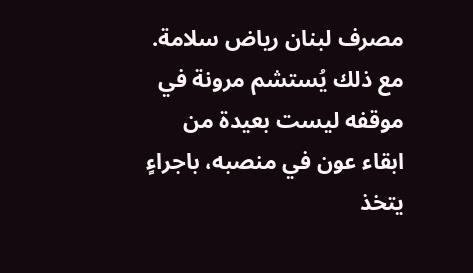مصرف لبنان رياض سلامة. مع ذلك يُستشم مرونة في موقفه ليست بعيدة من ابقاء عون في منصبه، باجراءٍ يتخذ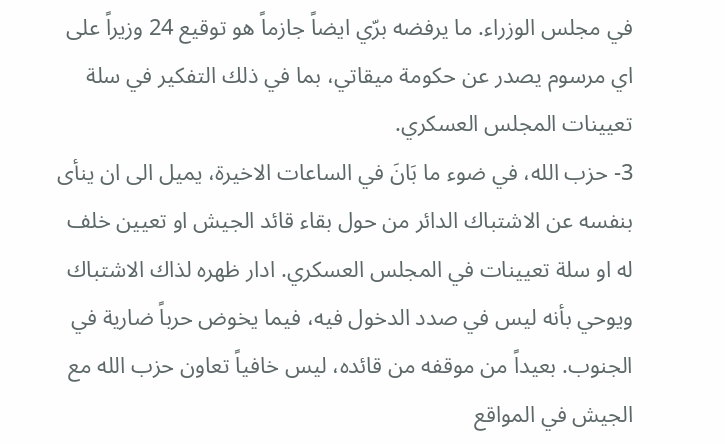في مجلس الوزراء. ما يرفضه برّي ايضاً جازماً هو توقيع 24 وزيراً على اي مرسوم يصدر عن حكومة ميقاتي، بما في ذلك التفكير في سلة تعيينات المجلس العسكري.
3- حزب الله، في ضوء ما بَانَ في الساعات الاخيرة، يميل الى ان ينأى بنفسه عن الاشتباك الدائر من حول بقاء قائد الجيش او تعيين خلف له او سلة تعيينات في المجلس العسكري. ادار ظهره لذاك الاشتباك ويوحي بأنه ليس في صدد الدخول فيه، فيما يخوض حرباً ضارية في الجنوب. بعيداً من موقفه من قائده، ليس خافياً تعاون حزب الله مع الجيش في المواقع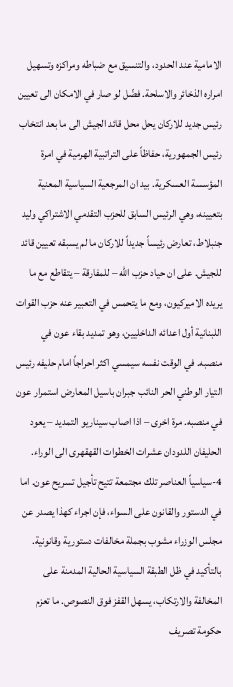الامامية عند الحدود، والتنسيق مع ضباطه ومراكزه وتسهيل امراره الذخائر والاسلحة. فضّل لو صار في الامكان الى تعيين رئيس جديد للاركان يحل محل قائد الجيش الى ما بعد انتخاب رئيس الجمهورية، حفاظاً على التراتبية الهرمية في امرة المؤسسة العسكرية. بيد ان المرجعية السياسية المعنية بتعيينه، وهي الرئيس السابق للحزب التقدمي الاشتراكي وليد جنبلاط، تعارض رئيساً جديداً للاركان ما لم يسبقه تعيين قائد للجيش. على ان حياد حزب الله – للمفارقة – يتقاطع مع ما يريده الاميركيون، ومع ما يتحمس في التعبير عنه حزب القوات اللبنانية أول اعدائه الداخليين، وهو تمديد بقاء عون في منصبه. في الوقت نفسه سيمسي اكثر احراجاً امام حليفه رئيس التيار الوطني الحر النائب جبران باسيل المعارض استمرار عون في منصبه. مرة اخرى – اذا اصاب سيناريو التمديد – يعود الحليفان اللدودان عشرات الخطوات القهقهرى الى الوراء.
4-سياسياً العناصر تلك مجتمعة تتيح تأجيل تسريح عون. اما في الدستور والقانون على السواء، فإن اجراء كهذا يصدر عن مجلس الوزراء مشوب بجملة مخالفات دستورية وقانونية. بالتأكيد في ظل الطبقة السياسية الحالية المدمنة على المخالفة والارتكاب، يسهل القفز فوق النصوص. ما تعزم حكومة تصريف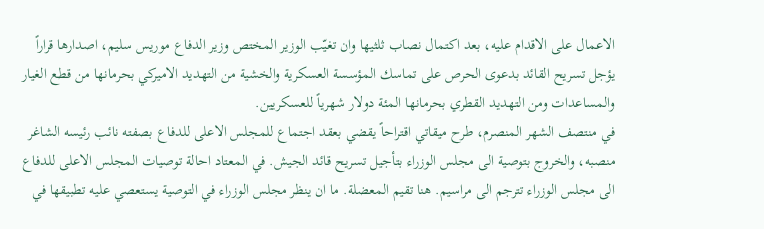الاعمال على الاقدام عليه، بعد اكتمال نصاب ثلثيها وان تغيّب الوزير المختص وزير الدفاع موريس سليم، اصدارها قراراً يؤجل تسريح القائد بدعوى الحرص على تماسك المؤسسة العسكرية والخشية من التهديد الاميركي بحرمانها من قطع الغيار والمساعدات ومن التهديد القطري بحرمانها المئة دولار شهرياً للعسكريين.
في منتصف الشهر المنصرم، طرح ميقاتي اقتراحاً يقضي بعقد اجتماع للمجلس الاعلى للدفاع بصفته نائب رئيسه الشاغر منصبه، والخروج بتوصية الى مجلس الوزراء بتأجيل تسريح قائد الجيش. في المعتاد احالة توصيات المجلس الاعلى للدفاع الى مجلس الوزراء تترجم الى مراسيم. هنا تقيم المعضلة. ما ان ينظر مجلس الوزراء في التوصية يستعصي عليه تطبيقها في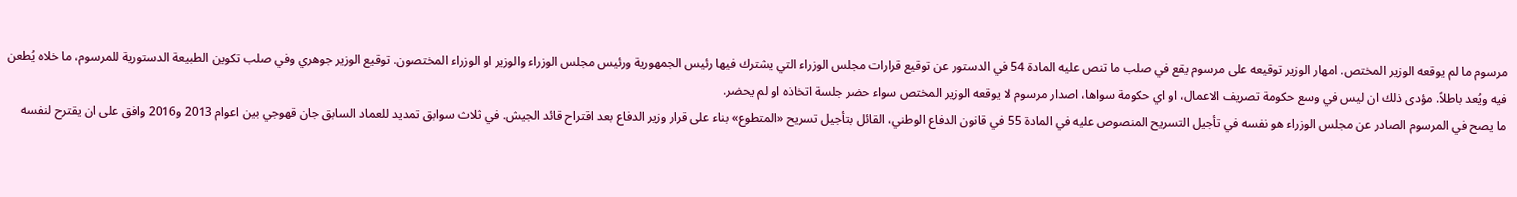مرسوم ما لم يوقعه الوزير المختص. امهار الوزير توقيعه على مرسوم يقع في صلب ما تنص عليه المادة 54 في الدستور عن توقيع قرارات مجلس الوزراء التي يشترك فيها رئيس الجمهورية ورئيس مجلس الوزراء والوزير او الوزراء المختصون. توقيع الوزير جوهري وفي صلب تكوين الطبيعة الدستورية للمرسوم، ما خلاه يُطعن فيه ويُعد باطلاً. مؤدى ذلك ان ليس في وسع حكومة تصريف الاعمال، او اي حكومة سواها، اصدار مرسوم لا يوقعه الوزير المختص سواء حضر جلسة اتخاذه او لم يحضر.
ما يصح في المرسوم الصادر عن مجلس الوزراء هو نفسه في تأجيل التسريح المنصوص عليه في المادة 55 في قانون الدفاع الوطني، القائل بتأجيل تسريح «المتطوع» بناء على قرار وزير الدفاع بعد اقتراح قائد الجيش. في ثلاث سوابق تمديد للعماد السابق جان قهوجي بين اعوام 2013 و2016 وافق على ان يقترح لنفسه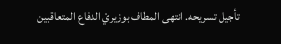تأجيل تسريحه. انتهى المطاف بوزيريْ الدفاع المتعاقبين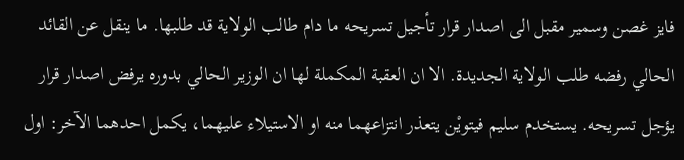فايز غصن وسمير مقبل الى اصدار قرار تأجيل تسريحه ما دام طالب الولاية قد طلبها. ما ينقل عن القائد الحالي رفضه طلب الولاية الجديدة. الا ان العقبة المكملة لها ان الوزير الحالي بدوره يرفض اصدار قرار يؤجل تسريحه. يستخدم سليم فيتويْن يتعذر انتزاعهما منه او الاستيلاء عليهما، يكمل احدهما الآخر: اول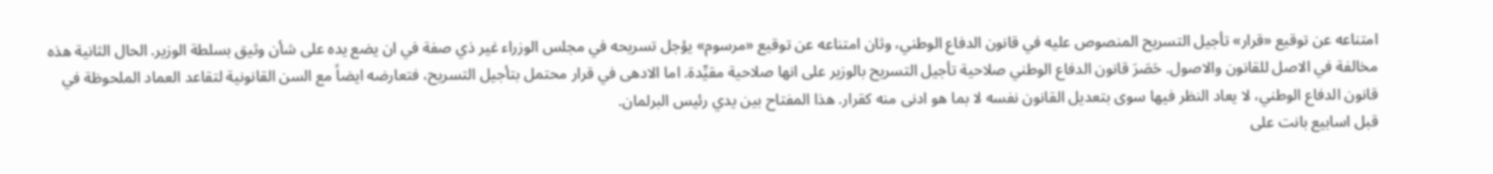امتناعه عن توقيع «قرار» تأجيل التسريح المنصوص عليه في قانون الدفاع الوطني، وثان امتناعه عن توقيع «مرسوم» يؤجل تسريحه في مجلس الوزراء غير ذي صفة في ان يضع يده على شأن وثيق بسلطة الوزير. الحال الثانية هذه مخالفة في الاصل للقانون والاصول. حَصَرَ قانون الدفاع الوطني صلاحية تأجيل التسريح بالوزير على انها صلاحية مقيِّدة. اما الادهى في قرار محتمل بتأجيل التسريح، فتعارضه ايضاً مع السن القانونية لتقاعد العماد الملحوظة في قانون الدفاع الوطني، لا يعاد النظر فيها سوى بتعديل القانون نفسه لا بما هو ادنى منه كقرار. هذا المفتاح بين يدي رئيس البرلمان.
قبل اسابيع بانت على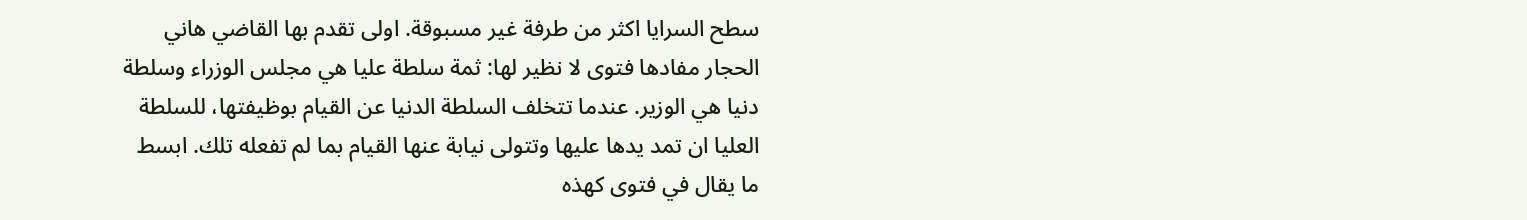سطح السرايا اكثر من طرفة غير مسبوقة. اولى تقدم بها القاضي هاني الحجار مفادها فتوى لا نظير لها: ثمة سلطة عليا هي مجلس الوزراء وسلطة دنيا هي الوزير. عندما تتخلف السلطة الدنيا عن القيام بوظيفتها، للسلطة العليا ان تمد يدها عليها وتتولى نيابة عنها القيام بما لم تفعله تلك. ابسط ما يقال في فتوى كهذه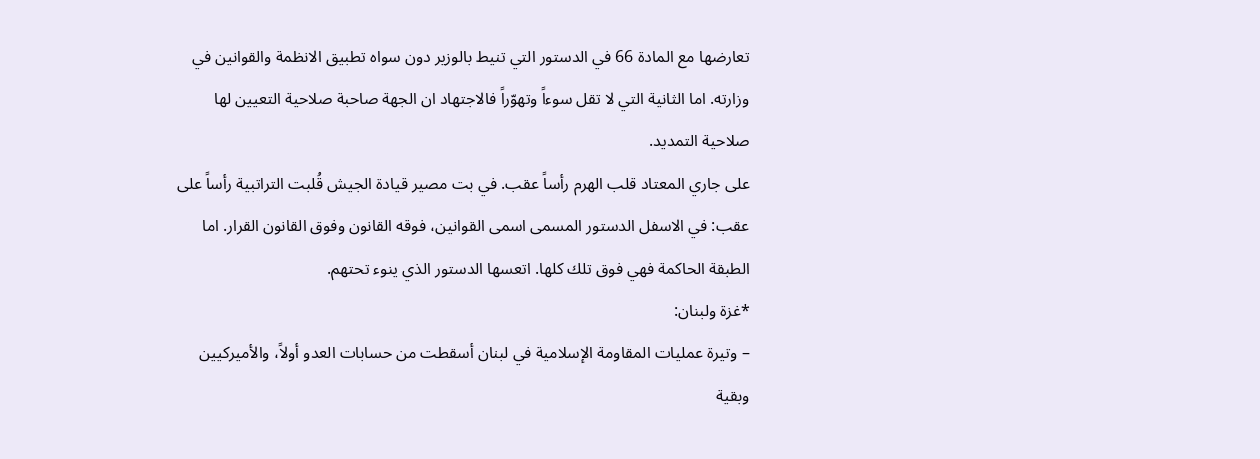تعارضها مع المادة 66 في الدستور التي تنيط بالوزير دون سواه تطبيق الانظمة والقوانين في وزارته. اما الثانية التي لا تقل سوءاً وتهوّراً فالاجتهاد ان الجهة صاحبة صلاحية التعيين لها صلاحية التمديد.
على جاري المعتاد قلب الهرم رأساً عقب. في بت مصير قيادة الجيش قُلبت التراتبية رأساً على عقب: في الاسفل الدستور المسمى اسمى القوانين، فوقه القانون وفوق القانون القرار. اما الطبقة الحاكمة فهي فوق تلك كلها. اتعسها الدستور الذي ينوء تحتهم.
*غزة ولبنان:
– وتيرة عمليات المقاومة الإسلامية في لبنان أسقطت من حسابات العدو أولاً، والأميركيين وبقية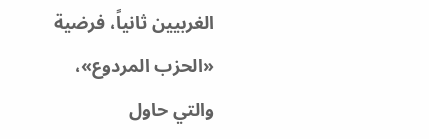الغربيين ثانياً، فرضية «الحزب المردوع»، والتي حاول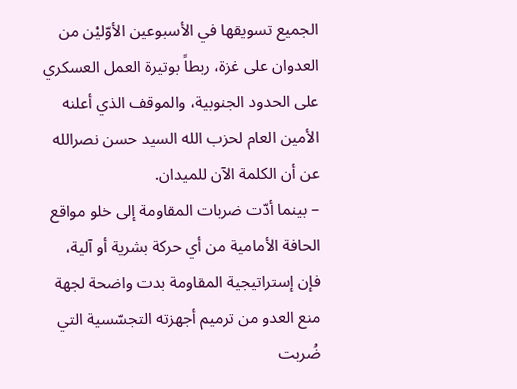الجميع تسويقها في الأسبوعين الأوّليْن من العدوان على غزة، ربطاً بوتيرة العمل العسكري على الحدود الجنوبية، والموقف الذي أعلنه الأمين العام لحزب الله السيد حسن نصرالله عن أن الكلمة الآن للميدان.
– بينما أدّت ضربات المقاومة إلى خلو مواقع الحافة الأمامية من أي حركة بشرية أو آلية، فإن إستراتيجية المقاومة بدت واضحة لجهة منع العدو من ترميم أجهزته التجسّسية التي ضُربت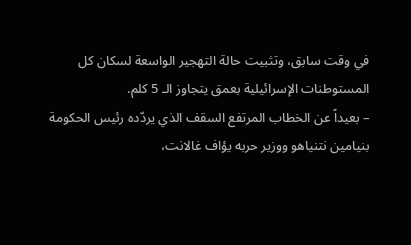في وقت سابق، وتثبيت حالة التهجير الواسعة لسكان كل المستوطنات الإسرائيلية بعمق يتجاوز الـ 5 كلم.
– بعيداً عن الخطاب المرتفع السقف الذي يردّده رئيس الحكومة بنيامين نتنياهو ووزير حربه يؤاف غالانت،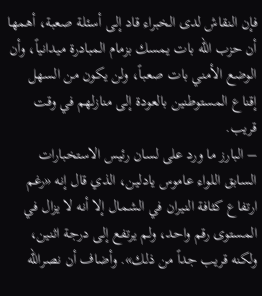فإن النقاش لدى الخبراء قاد إلى أسئلة صعبة، أهمها أن حزب الله بات يمسك بزمام المبادرة ميدانياً، وأن الوضع الأمني بات صعباً، ولن يكون من السهل إقناع المستوطنين بالعودة إلى منازلهم في وقت قريب.
– البارز ما ورد على لسان رئيس الاستخبارات السابق اللواء عاموس يادلين، الذي قال إنه «رغم ارتفاع كثافة النيران في الشمال إلا أنه لا يزال في المستوى رقم واحد، ولم يرتفع إلى درجة اثنين، ولكنه قريب جداً من ذلك». وأضاف أن نصرالله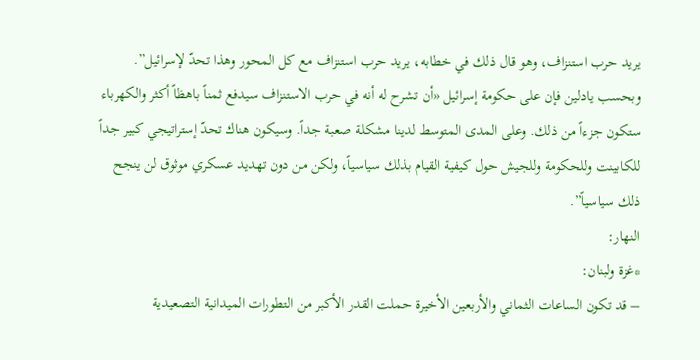يريد حرب استنزاف، وهو قال ذلك في خطابه، يريد حرب استنزاف مع كل المحور وهذا تحدّ لإسرائيل”. وبحسب يادلين فإن على حكومة إسرائيل «أن تشرح له أنه في حرب الاستنزاف سيدفع ثمناً باهظاً أكثر والكهرباء ستكون جزءاً من ذلك. وعلى المدى المتوسط لدينا مشكلة صعبة جداً. وسيكون هناك تحدّ إستراتيجي كبير جداً للكابينت وللحكومة وللجيش حول كيفية القيام بذلك سياسياً، ولكن من دون تهديد عسكري موثوق لن ينجح ذلك سياسياً”.
النهار:
*غزة ولبنان:
– قد تكون الساعات الثماني والأربعين الأخيرة حملت القدر الأكبر من التطورات الميدانية التصعيدية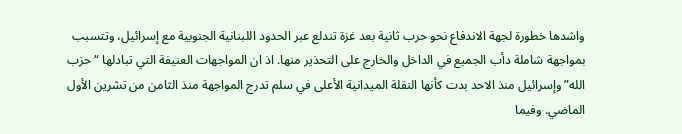واشدها خطورة لجهة الاندفاع نحو حرب ثانية بعد غزة تندلع عبر الحدود اللبنانية الجنوبية مع إسرائيل، وتتسبب بمواجهة شاملة دأب الجميع في الداخل والخارج على التحذير منها. اذ ان المواجهات العنيفة التي تبادلها “حزب الله” وإسرائيل منذ الاحد بدت كأنها النقلة الميدانية الأعلى في سلم تدرج المواجهة منذ الثامن من تشرين الأول الماضي. وفيما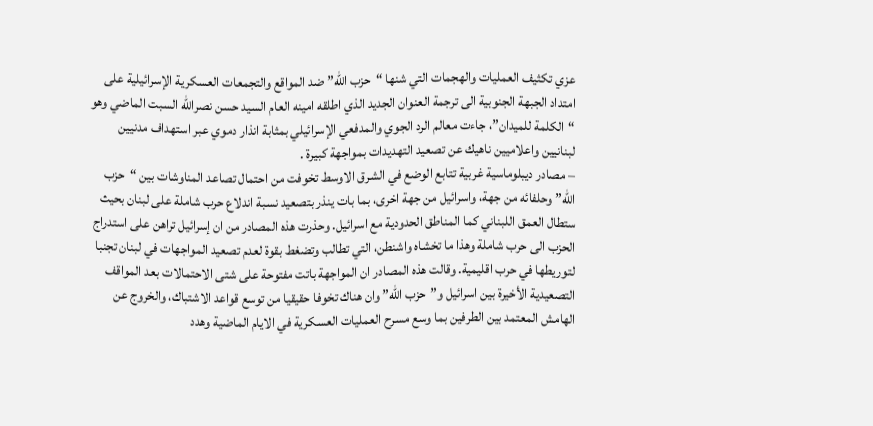عزي تكثيف العمليات والهجمات التي شنها “حزب الله” ضد المواقع والتجمعات العسكرية الإسرائيلية على امتداد الجبهة الجنوبية الى ترجمة العنوان الجديد الذي اطلقه امينه العام السيد حسن نصرالله السبت الماضي وهو “الكلمة للميدان”، جاءت معالم الرد الجوي والمدفعي الإسرائيلي بمثابة انذار دموي عبر استهداف مدنيين لبنانيين واعلاميين ناهيك عن تصعيد التهديدات بمواجهة كبيرة .
– مصادر ديبلوماسية غربية تتابع الوضع في الشرق الاوسط تخوفت من احتمال تصاعد المناوشات بين “حزب الله” وحلفائه من جهة، واسرائيل من جهة اخرى، بما بات ينذر بتصعيد نسبة اندلاع حرب شاملة على لبنان بحيث ستطال العمق اللبناني كما المناطق الحدودية مع اسرائيل. وحذرت هذه المصادر من ان إسرائيل تراهن على استدراج الحزب الى حرب شاملة وهذا ما تخشاه واشنطن، التي تطالب وتضغط بقوة لعدم تصعيد المواجهات في لبنان تجنبا لتوريطها في حرب اقليمية. وقالت هذه المصادر ان المواجهة باتت مفتوحة على شتى الاحتمالات بعد المواقف التصعيدية الأخيرة بين اسرائيل و”حزب الله” وان هناك تخوفا حقيقيا من توسع قواعد الاشتباك، والخروج عن الهامش المعتمد بين الطرفين بما وسع مسرح العمليات العسكرية في الايام الماضية وهدد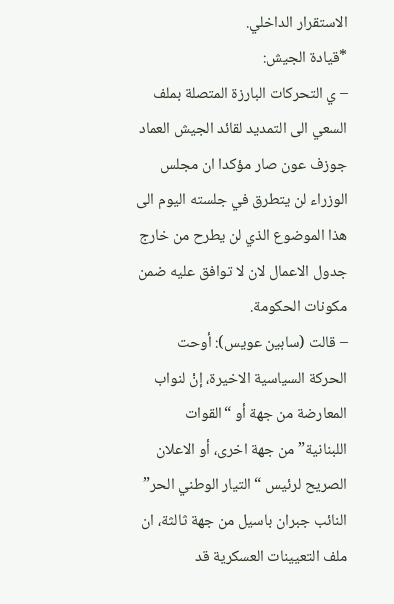الاستقرار الداخلي.
*قيادة الجيش:
– ي التحركات البارزة المتصلة بملف السعي الى التمديد لقائد الجيش العماد جوزف عون صار مؤكدا ان مجلس الوزراء لن يتطرق في جلسته اليوم الى هذا الموضوع الذي لن يطرح من خارج جدول الاعمال لان لا توافق عليه ضمن مكونات الحكومة.
– قالت (سابين عويس): أوحت الحركة السياسية الاخيرة، إنْ لنواب المعارضة من جهة أو “القوات اللبنانية” من جهة اخرى، أو الاعلان الصريح لرئيس “التيار الوطني الحر” النائب جبران باسيل من جهة ثالثة، ان ملف التعيينات العسكرية قد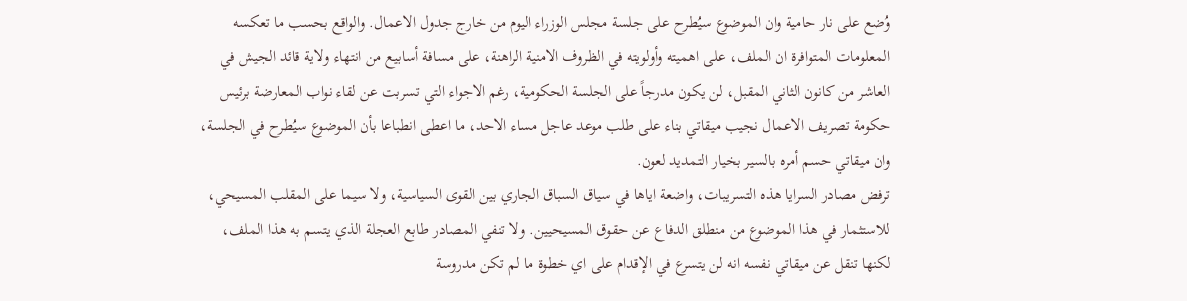وُضع على نار حامية وان الموضوع سيُطرح على جلسة مجلس الوزراء اليوم من خارج جدول الاعمال. والواقع بحسب ما تعكسه المعلومات المتوافرة ان الملف، على اهميته وأولويته في الظروف الامنية الراهنة، على مسافة أسابيع من انتهاء ولاية قائد الجيش في العاشر من كانون الثاني المقبل، لن يكون مدرجاً على الجلسة الحكومية، رغم الاجواء التي تسربت عن لقاء نواب المعارضة برئيس حكومة تصريف الاعمال نجيب ميقاتي بناء على طلب موعد عاجل مساء الاحد، ما اعطى انطباعا بأن الموضوع سيُطرح في الجلسة، وان ميقاتي حسم أمره بالسير بخيار التمديد لعون.
ترفض مصادر السرايا هذه التسريبات، واضعة اياها في سياق السباق الجاري بين القوى السياسية، ولا سيما على المقلب المسيحي، للاستثمار في هذا الموضوع من منطلق الدفاع عن حقوق المسيحيين. ولا تنفي المصادر طابع العجلة الذي يتسم به هذا الملف، لكنها تنقل عن ميقاتي نفسه انه لن يتسرع في الإقدام على اي خطوة ما لم تكن مدروسة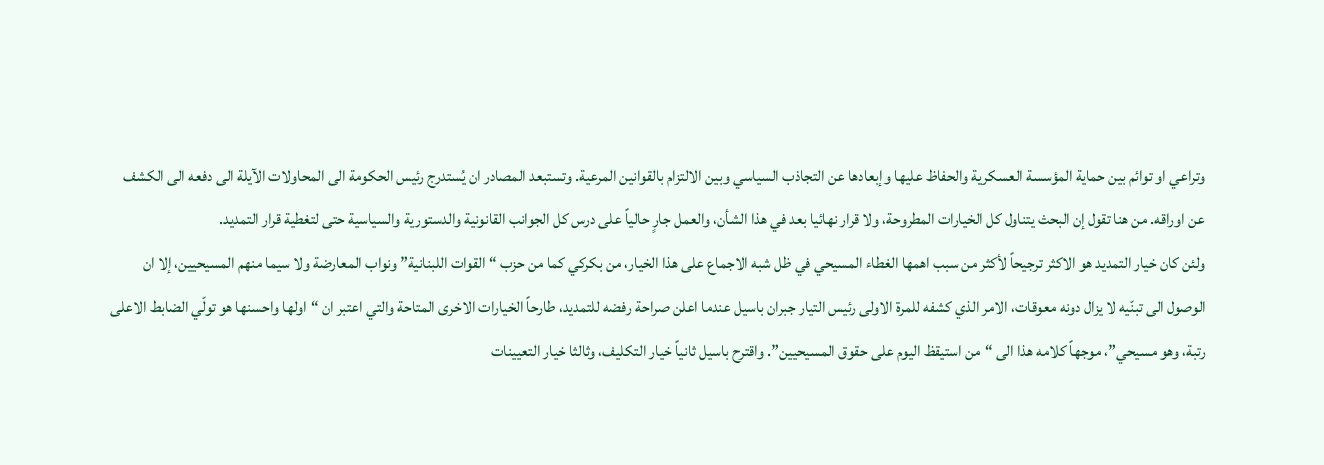وتراعي او توائم بين حماية المؤسسة العسكرية والحفاظ عليها وإبعادها عن التجاذب السياسي وبين الالتزام بالقوانين المرعية. وتستبعد المصادر ان يُستدرج رئيس الحكومة الى المحاولات الآيلة الى دفعه الى الكشف عن اوراقه. من هنا تقول إن البحث يتناول كل الخيارات المطروحة، ولا قرار نهائيا بعد في هذا الشأن، والعمل جارٍ حالياً على درس كل الجوانب القانونية والدستورية والسياسية حتى لتغطية قرار التمديد.
ولئن كان خيار التمديد هو الاكثر ترجيحاً لأكثر من سبب اهمها الغطاء المسيحي في ظل شبه الاجماع على هذا الخيار، من بكركي كما من حزب “القوات اللبنانية” ونواب المعارضة ولا سيما منهم المسيحيين، إلا ان الوصول الى تبنّيه لا يزال دونه معوقات، الامر الذي كشفه للمرة الاولى رئيس التيار جبران باسيل عندما اعلن صراحة رفضه للتمديد، طارحاً الخيارات الاخرى المتاحة والتي اعتبر ان “اولها واحسنها هو تولّي الضابط الاعلى رتبة، وهو مسيحي”، موجهاً كلامه هذا الى “من استيقظ اليوم على حقوق المسيحيين”. واقترح باسيل ثانياً خيار التكليف، وثالثا خيار التعيينات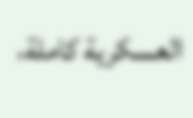العسكرية كاملة،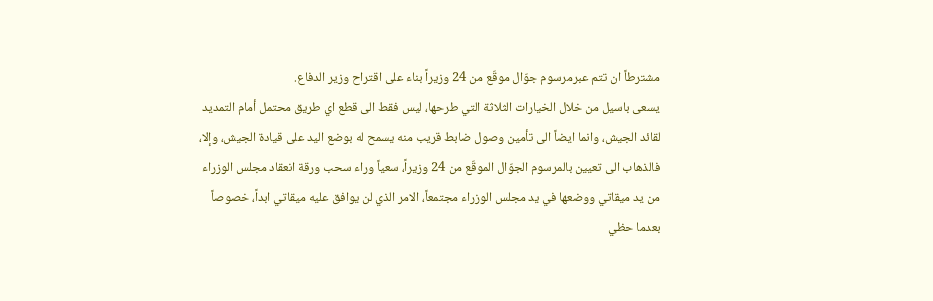مشترطاً ان تتم عبرمرسوم جوّال موقّع من 24 وزيراً بناء على اقتراح وزير الدفاع.
يسعى باسيل من خلال الخيارات الثلاثة التي طرحها، ليس فقط الى قطع اي طريق محتمل أمام التمديد لقائد الجيش، وانما ايضاً الى تأمين وصول ضابط قريب منه يسمح له بوضع اليد على قيادة الجيش، وإلا، فالذهاب الى تعيين بالمرسوم الجوّال الموقّع من 24 وزيراً، سعياً وراء سحب ورقة انعقاد مجلس الوزراء من يد ميقاتي ووضعها في يد مجلس الوزراء مجتمعاً، الامر الذي لن يوافق عليه ميقاتي ابداً، خصوصاً بعدما حظي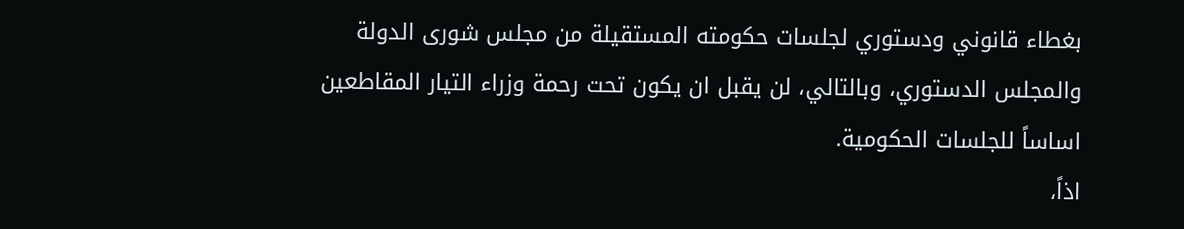بغطاء قانوني ودستوري لجلسات حكومته المستقيلة من مجلس شورى الدولة والمجلس الدستوري، وبالتالي، لن يقبل ان يكون تحت رحمة وزراء التيار المقاطعين اساساً للجلسات الحكومية.
اذاً،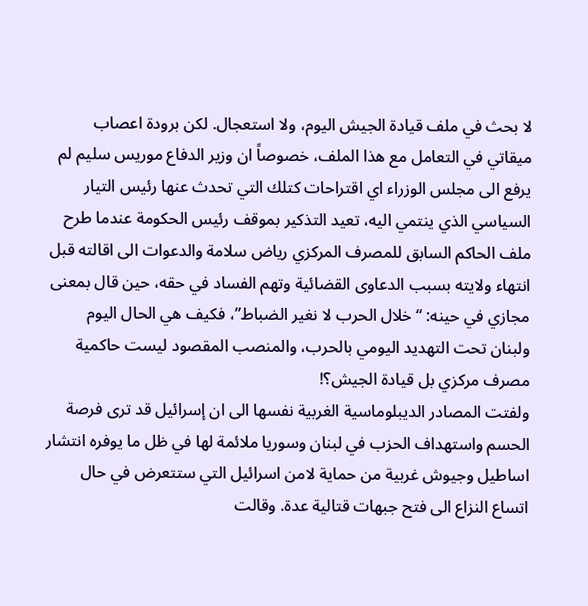لا بحث في ملف قيادة الجيش اليوم، ولا استعجال. لكن برودة اعصاب ميقاتي في التعامل مع هذا الملف، خصوصاً ان وزير الدفاع موريس سليم لم يرفع الى مجلس الوزراء اي اقتراحات كتلك التي تحدث عنها رئيس التيار السياسي الذي ينتمي اليه، تعيد التذكير بموقف رئيس الحكومة عندما طرح ملف الحاكم السابق للمصرف المركزي رياض سلامة والدعوات الى اقالته قبل انتهاء ولايته بسبب الدعاوى القضائية وتهم الفساد في حقه، حين قال بمعنى مجازي في حينه: “خلال الحرب لا نغير الضباط”، فكيف هي الحال اليوم ولبنان تحت التهديد اليومي بالحرب، والمنصب المقصود ليست حاكمية مصرف مركزي بل قيادة الجيش؟!
ولفتت المصادر الديبلوماسية الغربية نفسها الى ان إسرائيل قد ترى فرصة الحسم واستهداف الحزب في لبنان وسوريا ملائمة لها في ظل ما يوفره انتشار اساطيل وجيوش غربية من حماية لامن اسرائيل التي ستتعرض في حال اتساع النزاع الى فتح جبهات قتالية عدة. وقالت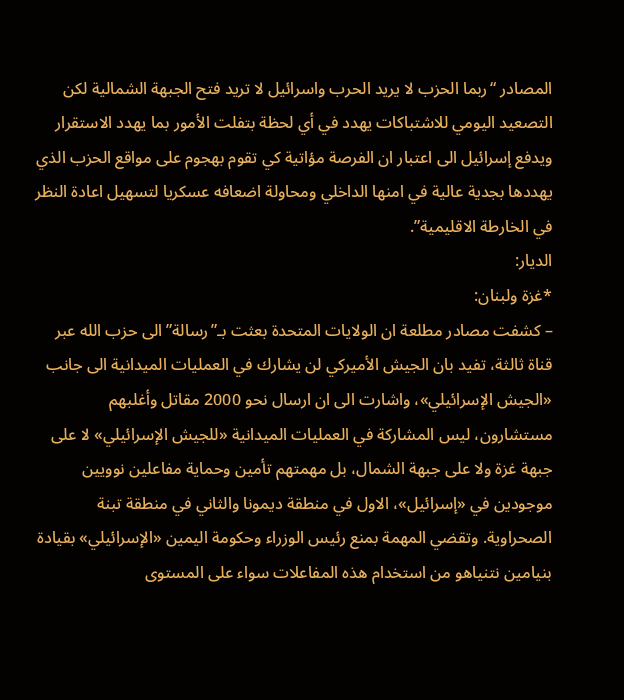المصادر “ربما الحزب لا يريد الحرب واسرائيل لا تريد فتح الجبهة الشمالية لكن التصعيد اليومي للاشتباكات يهدد في أي لحظة بتفلت الأمور بما يهدد الاستقرار ويدفع إسرائيل الى اعتبار ان الفرصة مؤاتية كي تقوم بهجوم على مواقع الحزب الذي يهددها بجدية عالية في امنها الداخلي ومحاولة اضعافه عسكريا لتسهيل اعادة النظر في الخارطة الاقليمية”.
الديار:
*غزة ولبنان:
– كشفت مصادر مطلعة ان الولايات المتحدة بعثت بـ”رسالة” الى حزب الله عبر قناة ثالثة، تفيد بان الجيش الأميركي لن يشارك في العمليات الميدانية الى جانب «الجيش الإسرائيلي»، واشارت الى ان ارسال نحو 2000 مقاتل وأغلبهم مستشارون، ليس المشاركة في العمليات الميدانية «للجيش الإسرائيلي» لا على جبهة غزة ولا على جبهة الشمال، بل مهمتهم تأمين وحماية مفاعلين نوويين موجودين في «إسرائيل»، الاول في منطقة ديمونا والثاني في منطقة تبنة الصحراوية. وتقضي المهمة بمنع رئيس الوزراء وحكومة اليمين «الإسرائيلي» بقيادة بنيامين نتنياهو من استخدام هذه المفاعلات سواء على المستوى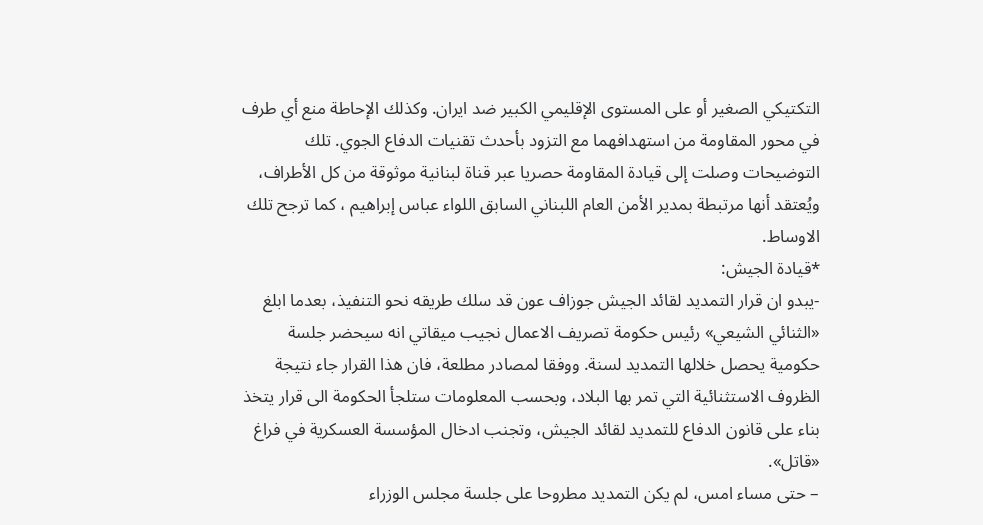التكتيكي الصغير أو على المستوى الإقليمي الكبير ضد ايران. وكذلك الإحاطة منع أي طرف في محور المقاومة من استهدافهما مع التزود بأحدث تقنيات الدفاع الجوي. تلك التوضيحات وصلت إلى قيادة المقاومة حصريا عبر قناة لبنانية موثوقة من كل الأطراف، ويُعتقد أنها مرتبطة بمدير الأمن العام اللبناني السابق اللواء عباس إبراهيم ، كما ترجح تلك الاوساط.
*قيادة الجيش:
-يبدو ان قرار التمديد لقائد الجيش جوزاف عون قد سلك طريقه نحو التنفيذ، بعدما ابلغ «الثنائي الشيعي» رئيس حكومة تصريف الاعمال نجيب ميقاتي انه سيحضر جلسة حكومية يحصل خلالها التمديد لسنة. ووفقا لمصادر مطلعة، فان هذا القرار جاء نتيجة الظروف الاستثنائية التي تمر بها البلاد، وبحسب المعلومات ستلجأ الحكومة الى قرار يتخذ بناء على قانون الدفاع للتمديد لقائد الجيش، وتجنب ادخال المؤسسة العسكرية في فراغ «قاتل».
– حتى مساء امس، لم يكن التمديد مطروحا على جلسة مجلس الوزراء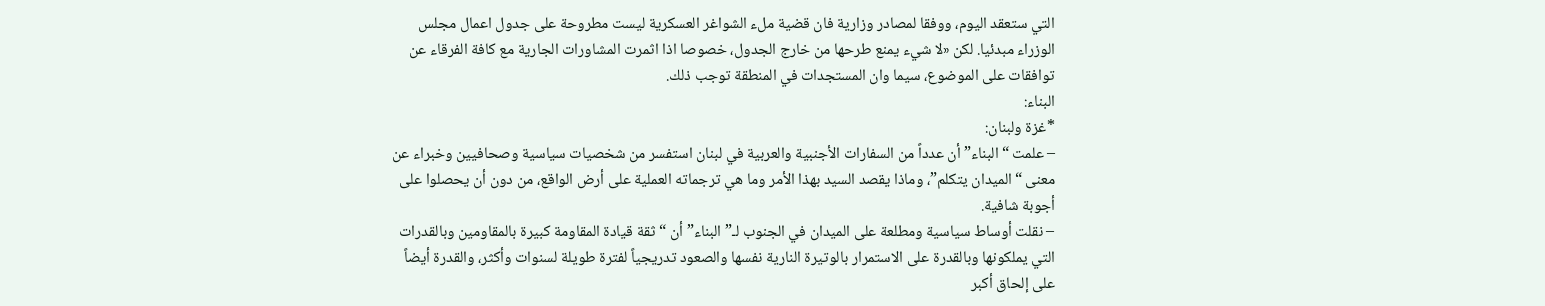التي ستعقد اليوم، ووفقا لمصادر وزارية فان قضية ملء الشواغر العسكرية ليست مطروحة على جدول اعمال مجلس الوزراء مبدئيا. لكن «لا شيء يمنع طرحها من خارج الجدول، خصوصا اذا اثمرت المشاورات الجارية مع كافة الفرقاء عن توافقات على الموضوع، سيما وان المستجدات في المنطقة توجب ذلك.
البناء:
*غزة ولبنان:
– علمت “البناء” أن عدداً من السفارات الأجنبية والعربية في لبنان استفسر من شخصيات سياسية وصحافيين وخبراء عن معنى “الميدان يتكلم”، وماذا يقصد السيد بهذا الأمر وما هي ترجماته العملية على أرض الواقع، من دون أن يحصلوا على أجوبة شافية.
– نقلت أوساط سياسية ومطلعة على الميدان في الجنوب لـ”البناء” أن “ثقة قيادة المقاومة كبيرة بالمقاومين وبالقدرات التي يملكونها وبالقدرة على الاستمرار بالوتيرة النارية نفسها والصعود تدريجياً لفترة طويلة لسنوات وأكثر، والقدرة أيضاً على إلحاق أكبر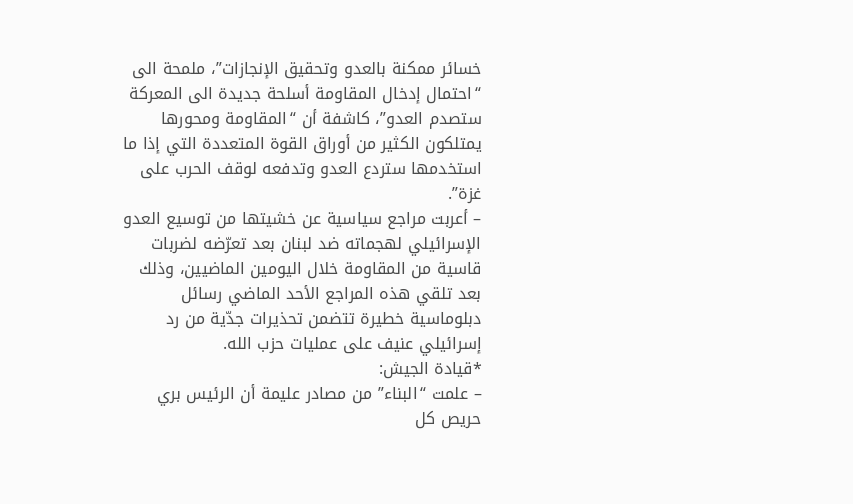خسائر ممكنة بالعدو وتحقيق الإنجازات”، ملمحة الى “احتمال إدخال المقاومة أسلحة جديدة الى المعركة ستصدم العدو”، كاشفة أن “المقاومة ومحورها يمتلكون الكثير من أوراق القوة المتعددة التي إذا ما استخدمها ستردع العدو وتدفعه لوقف الحرب على غزة”.
– أعربت مراجع سياسية عن خشيتها من توسيع العدو الإسرائيلي لهجماته ضد لبنان بعد تعرّضه لضربات قاسية من المقاومة خلال اليومين الماضيين، وذلك بعد تلقي هذه المراجع الأحد الماضي رسائل دبلوماسية خطيرة تتضمن تحذيرات جدّية من رد إسرائيلي عنيف على عمليات حزب الله.
*قيادة الجيش:
– علمت “البناء” من مصادر عليمة أن الرئيس بري حريص كل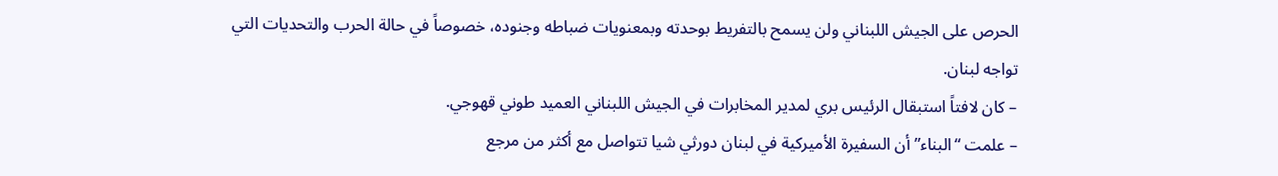الحرص على الجيش اللبناني ولن يسمح بالتفريط بوحدته وبمعنويات ضباطه وجنوده، خصوصاً في حالة الحرب والتحديات التي تواجه لبنان.
– كان لافتاً استبقال الرئيس بري لمدير المخابرات في الجيش اللبناني العميد طوني قهوجي.
– علمت “البناء” أن السفيرة الأميركية في لبنان دورثي شيا تتواصل مع أكثر من مرجع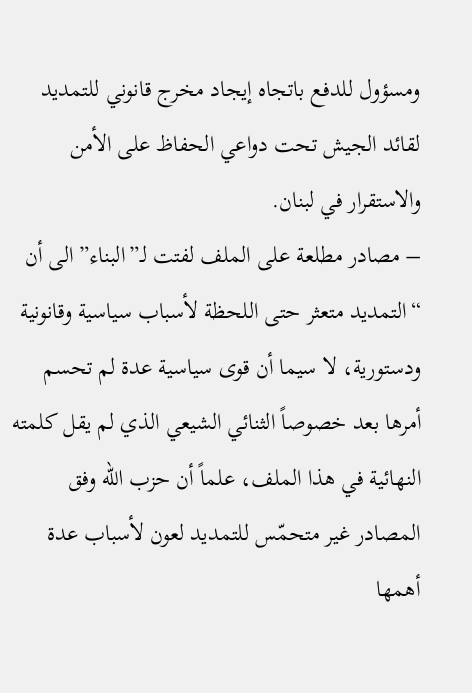ومسؤول للدفع باتجاه إيجاد مخرج قانوني للتمديد لقائد الجيش تحت دواعي الحفاظ على الأمن والاستقرار في لبنان.
– مصادر مطلعة على الملف لفتت لـ”البناء” الى أن “التمديد متعثر حتى اللحظة لأسباب سياسية وقانونية ودستورية، لا سيما أن قوى سياسية عدة لم تحسم أمرها بعد خصوصاً الثنائي الشيعي الذي لم يقل كلمته النهائية في هذا الملف، علماً أن حزب الله وفق المصادر غير متحمّس للتمديد لعون لأسباب عدة أهمها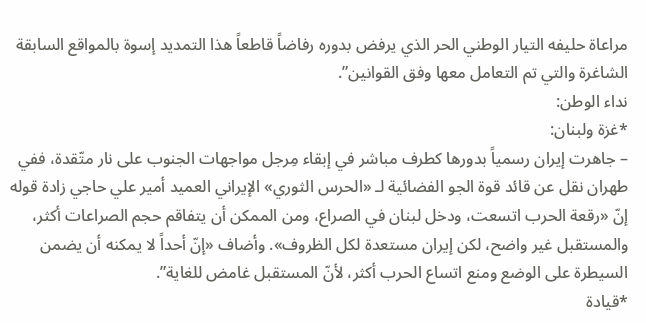مراعاة حليفه التيار الوطني الحر الذي يرفض بدوره رفاضاً قاطعاً هذا التمديد إسوة بالمواقع السابقة الشاغرة والتي تم التعامل معها وفق القوانين”.
نداء الوطن:
*غزة ولبنان:
– جاهرت إيران رسمياً بدورها كطرف مباشر في إبقاء مِرجل مواجهات الجنوب على نار متّقدة، ففي طهران نقل عن قائد قوة الجو الفضائية لـ «الحرس الثوري» الإيراني العميد أمير علي حاجي زادة قوله إنّ «رقعة الحرب اتسعت، ودخل لبنان في الصراع، ومن الممكن أن يتفاقم حجم الصراعات أكثر، والمستقبل غير واضح، لكن إيران مستعدة لكل الظروف». وأضاف «إنّ أحداً لا يمكنه أن يضمن السيطرة على الوضع ومنع اتساع الحرب أكثر، لأنّ المستقبل غامض للغاية”.
*قيادة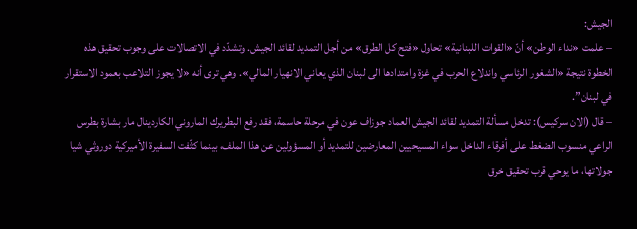الجيش:
– علمت «نداء الوطن» أنّ «القوات اللبنانية» تحاول «فتح كل الطرق» من أجل التمديد لقائد الجيش. وتشدّد في الاتصالات على وجوب تحقيق هذه الخطوة نتيجة «الشغور الرئاسي واندلاع الحرب في غزة وامتدادها الى لبنان الذي يعاني الانهيار المالي». وهي ترى أنه «لا يجوز التلاعب بعمود الاستقرار في لبنان”.
– قال (الان سركيس): تدخل مسألة التمديد لقائد الجيش العماد جوزاف عون في مرحلة حاسمة، فقد رفع البطريرك الماروني الكاردينال مار بشارة بطرس الراعي منسوب الضغط على أفرقاء الداخل سواء المسيحيين المعارضين للتمديد أو المسؤولين عن هذا الملف، بينما كثّفت السفيرة الأميركية دوروثي شيا جولاتها، ما يوحي قرب تحقيق خرق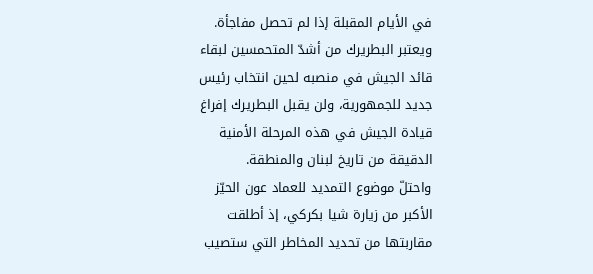في الأيام المقبلة إذا لم تحصل مفاجأة.
ويعتبر البطريرك من أشدّ المتحمسين لبقاء قائد الجيش في منصبه لحين انتخاب رئيس جديد للجمهورية، ولن يقبل البطريرك إفراغ قيادة الجيش في هذه المرحلة الأمنية الدقيقة من تاريخ لبنان والمنطقة.
واحتلّ موضوع التمديد للعماد عون الحيّز الأكبر من زيارة شيا بكركي، إذ أطلقت مقاربتها من تحديد المخاطر التي ستصيب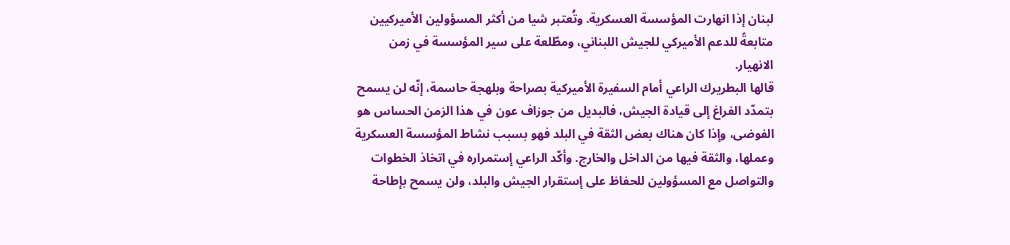لبنان إذا انهارت المؤسسة العسكرية. وتُعتبر شيا من أكثر المسؤولين الأميركيين متابعةً للدعم الأميركي للجيش اللبناني، ومطّلعة على سير المؤسسة في زمن الانهيار.
قالها البطريرك الراعي أمام السفيرة الأميركية بصراحة وبلهجة حاسمة، إنّه لن يسمح بتمدّد الفراغ إلى قيادة الجيش، فالبديل من جوزاف عون في هذا الزمن الحساس هو الفوضى، وإذا كان هناك بعض الثقة في البلد فهو بسبب نشاط المؤسسة العسكرية وعملها، والثقة فيها من الداخل والخارج. وأكّد الراعي إستمراره في اتخاذ الخطوات والتواصل مع المسؤولين للحفاظ على إستقرار الجيش والبلد، ولن يسمح بإطاحة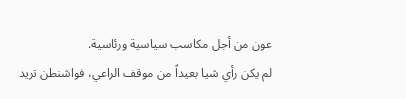عون من أجل مكاسب سياسية ورئاسية.
لم يكن رأي شيا بعيداً من موقف الراعي، فواشنطن تريد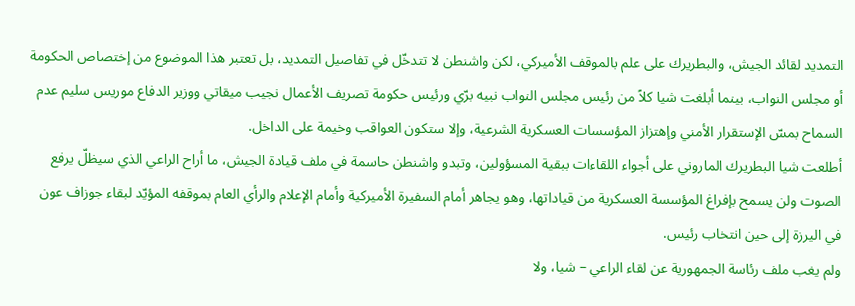التمديد لقائد الجيش، والبطريرك على علم بالموقف الأميركي، لكن واشنطن لا تتدخّل في تفاصيل التمديد، بل تعتبر هذا الموضوع من إختصاص الحكومة أو مجلس النواب، بينما أبلغت شيا كلاً من رئيس مجلس النواب نبيه برّي ورئيس حكومة تصريف الأعمال نجيب ميقاتي ووزير الدفاع موريس سليم عدم السماح بمسّ الإستقرار الأمني وإهتزاز المؤسسات العسكرية الشرعية، وإلا ستكون العواقب وخيمة على الداخل.
أطلعت شيا البطريرك الماروني على أجواء اللقاءات ببقية المسؤولين، وتبدو واشنطن حاسمة في ملف قيادة الجيش، ما أراح الراعي الذي سيظلّ يرفع الصوت ولن يسمح بإفراغ المؤسسة العسكرية من قياداتها، وهو يجاهر أمام السفيرة الأميركية وأمام الإعلام والرأي العام بموقفه المؤيّد لبقاء جوزاف عون في اليرزة إلى حين انتخاب رئيس.
ولم يغب ملف رئاسة الجمهورية عن لقاء الراعي – شيا، ولا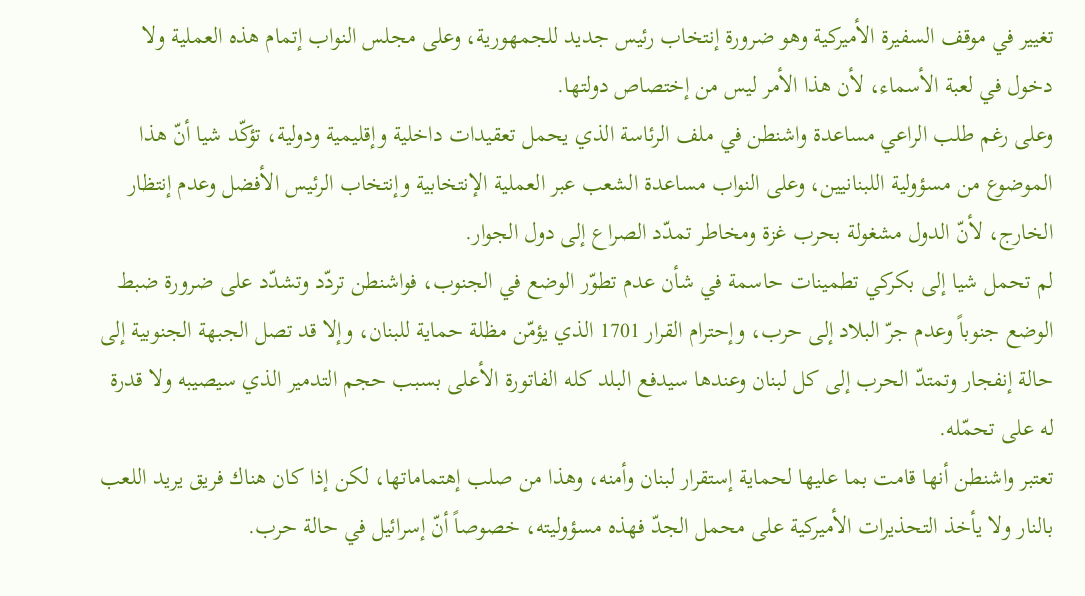تغيير في موقف السفيرة الأميركية وهو ضرورة إنتخاب رئيس جديد للجمهورية، وعلى مجلس النواب إتمام هذه العملية ولا دخول في لعبة الأسماء، لأن هذا الأمر ليس من إختصاص دولتها.
وعلى رغم طلب الراعي مساعدة واشنطن في ملف الرئاسة الذي يحمل تعقيدات داخلية وإقليمية ودولية، تؤكّد شيا أنّ هذا الموضوع من مسؤولية اللبنانيين، وعلى النواب مساعدة الشعب عبر العملية الإنتخابية وإنتخاب الرئيس الأفضل وعدم إنتظار الخارج، لأنّ الدول مشغولة بحرب غزة ومخاطر تمدّد الصراع إلى دول الجوار.
لم تحمل شيا إلى بكركي تطمينات حاسمة في شأن عدم تطوّر الوضع في الجنوب، فواشنطن تردّد وتشدّد على ضرورة ضبط الوضع جنوباً وعدم جرّ البلاد إلى حرب، وإحترام القرار 1701 الذي يؤمّن مظلة حماية للبنان، وإلا قد تصل الجبهة الجنوبية إلى حالة إنفجار وتمتدّ الحرب إلى كل لبنان وعندها سيدفع البلد كله الفاتورة الأعلى بسبب حجم التدمير الذي سيصيبه ولا قدرة له على تحمّله.
تعتبر واشنطن أنها قامت بما عليها لحماية إستقرار لبنان وأمنه، وهذا من صلب إهتماماتها، لكن إذا كان هناك فريق يريد اللعب بالنار ولا يأخذ التحذيرات الأميركية على محمل الجدّ فهذه مسؤوليته، خصوصاً أنّ إسرائيل في حالة حرب.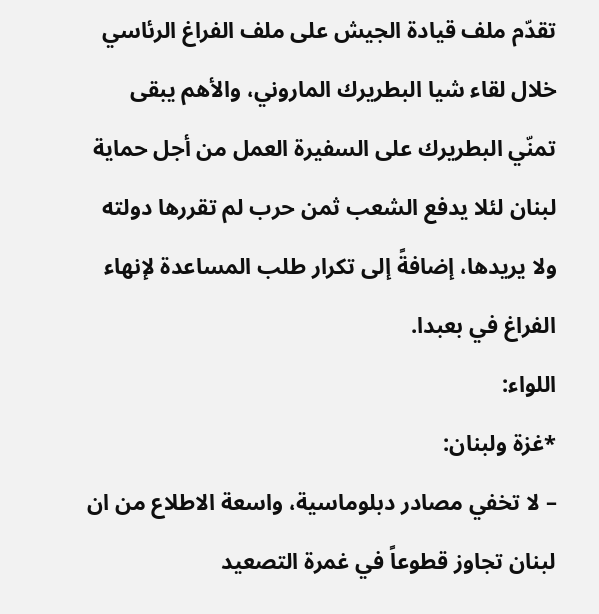تقدّم ملف قيادة الجيش على ملف الفراغ الرئاسي خلال لقاء شيا البطريرك الماروني، والأهم يبقى تمنّي البطريرك على السفيرة العمل من أجل حماية لبنان لئلا يدفع الشعب ثمن حرب لم تقررها دولته ولا يريدها، إضافةً إلى تكرار طلب المساعدة لإنهاء الفراغ في بعبدا.
اللواء:
*غزة ولبنان:
– لا تخفي مصادر دبلوماسية، واسعة الاطلاع من ان لبنان تجاوز قطوعاً في غمرة التصعيد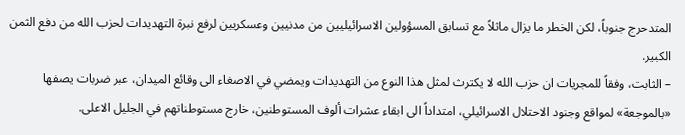المتدحرج جنوباً، لكن الخطر ما يزال ماثلاً مع تسابق المسؤولين الاسرائيليين من مدنيين وعسكريين لرفع نبرة التهديدات لحزب الله من دفع الثمن الكبير.
– الثابت، وفقاً للمجريات ان حزب الله لا يكترث لمثل هذا النوع من التهديدات ويمضي في الاصغاء الى وقائع الميدان، عبر ضربات يصفها «بالموجعة» لمواقع وجنود الاحتلال الاسرائيلي، امتداداً الى ابقاء عشرات ألوف المستوطنين، خارج مستوطناتهم في الجليل الاعلى.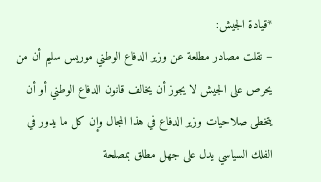*قيادة الجيش:
– نقلت مصادر مطلعة عن وزير الدفاع الوطني موريس سليم أن من يحرص على الجيش لا يجوز أن يخالف قانون الدفاع الوطني أو أن يتخطى صلاحيات وزير الدفاع في هذا المجال وإن كل ما يدور في الفلك السياسي يدل على جهل مطلق بمصلحة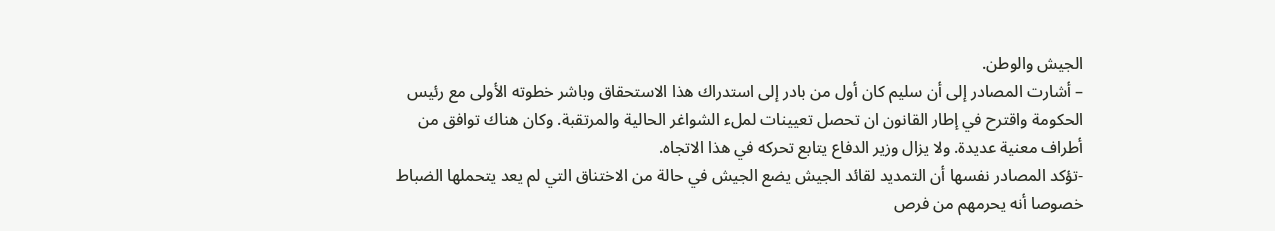الجيش والوطن.
– أشارت المصادر إلى أن سليم كان أول من بادر إلى استدراك هذا الاستحقاق وباشر خطوته الأولى مع رئيس الحكومة واقترح في إطار القانون ان تحصل تعيينات لملء الشواغر الحالية والمرتقبة. وكان هناك توافق من أطراف معنية عديدة. ولا يزال وزير الدفاع يتابع تحركه في هذا الاتجاه.
-تؤكد المصادر نفسها أن التمديد لقائد الجيش يضع الجيش في حالة من الاختناق التي لم يعد يتحملها الضباط خصوصا أنه يحرمهم من فرص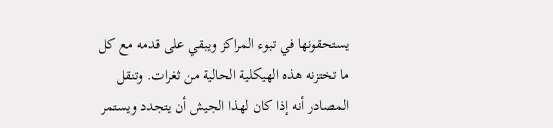يستحقونها في تبوء المراكز ويبقي على قدمه مع كل ما تختزنه هذه الهيكلية الحالية من ثغرات. وتنقل المصادر أنه إذا كان لهذا الجيش أن يتجدد ويستمر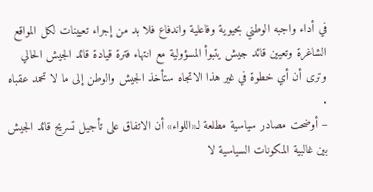في أداء واجبه الوطني بحيوية وفاعلية واندفاع فلا بد من إجراء تعيينات لكل المواقع الشاغرة وتعيين قائد جيش يتبوأ المسؤولية مع انتهاء فترة قيادة قائد الجيش الحالي وترى أن أي خطوة في غير هذا الاتجاه ستأخذ الجيش والوطن إلى ما لا تحمد عقباه .
– أوضحت مصادر سياسية مطلعة لـ«اللواء» أن الاتفاق على تأجيل تسريح قائد الجيش بين غالبية المكونات السياسية لا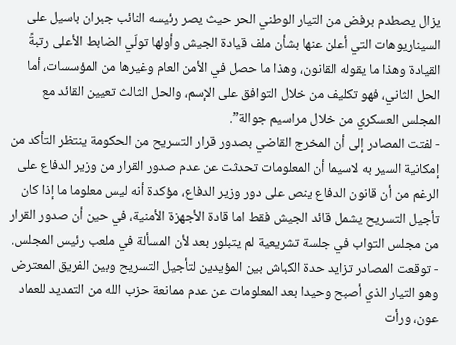يزال يصطدم برفض من التيار الوطني الحر حيث يصر رئيسه النائب جبران باسيل على السيناريوهات التي أعلن عنها بشأن ملف قيادة الجيش وأولها تولّي الضابط الأعلى رتبةً القيادة وهذا ما يقوله القانون، وهذا ما حصل في الأمن العام وغيرها من المؤسسات، أما الحل الثاني، فهو تكليف من خلال التوافق على الإسم، والحل الثالث تعيين القائد مع المجلس العسكري من خلال مراسيم جوالة”.
- لفتت المصادر إلى أن المخرج القاضي بصدور قرار التسريح من الحكومة ينتظر التأكد من إمكانية السير به لاسيما أن المعلومات تحدثت عن عدم صدور القرار من وزير الدفاع على الرغم من أن قانون الدفاع ينص على دور وزير الدفاع، مؤكدة أنه ليس معلوما ما إذا كان تأجيل التسريح يشمل قائد الجيش فقط اما قادة الأجهزة الأمنية، في حين أن صدور القرار من مجلس التواب في جلسة تشريعية لم يتبلور بعد لأن المسألة في ملعب رئيس المجلس.
- توقعت المصادر تزايد حدة الكباش بين المؤيدين لتأجيل التسريح وبين الفريق المعترض وهو التيار الذي أصبح وحيدا بعد المعلومات عن عدم ممانعة حزب الله من التمديد للعماد عون، ورأت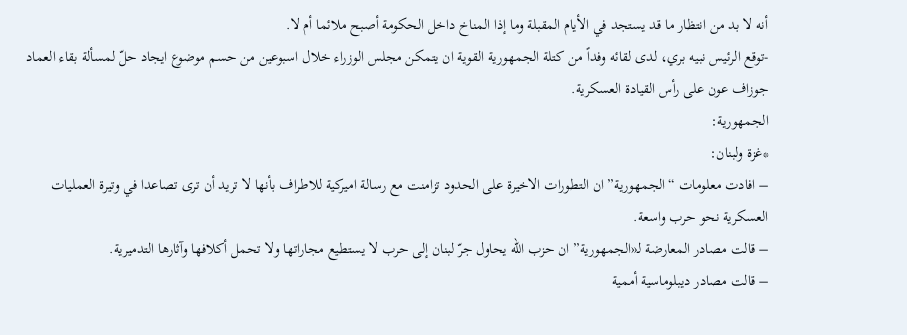أنه لا بد من انتظار ما قد يستجد في الأيام المقبلة وما إذا المناخ داخل الحكومة أصبح ملائما أم لا.
-توقع الرئيس نبيه بري، لدى لقائه وفداً من كتلة الجمهورية القوية ان يتمكن مجلس الوزراء خلال اسبوعين من حسم موضوع ايجاد حلّ لمسألة بقاء العماد جوزاف عون على رأس القيادة العسكرية.
الجمهورية:
*غزة ولبنان:
– افادت معلومات “الجمهورية” ان التطورات الاخيرة على الحدود تزامنت مع رسالة اميركية للاطراف بأنها لا تريد أن ترى تصاعدا في وتيرة العمليات العسكرية نحو حرب واسعة.
– قالت مصادر المعارضة لـ«الجمهورية” ان حزب الله يحاول جرّ لبنان إلى حرب لا يستطيع مجاراتها ولا تحمل أكلافها وآثارها التدميرية.
– قالت مصادر ديبلوماسية أممية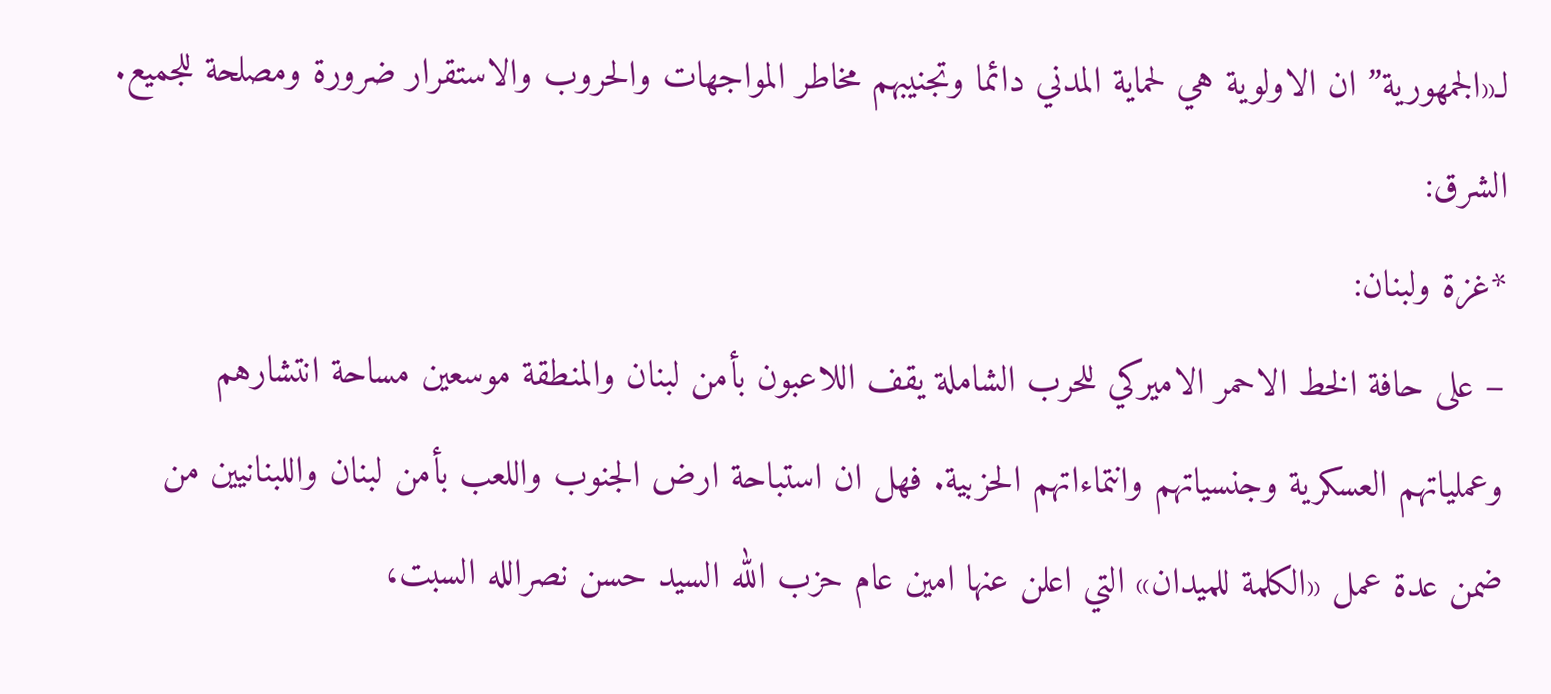لـ«الجمهورية” ان الاولوية هي لحماية المدني دائما وتجنيبهم مخاطر المواجهات والحروب والاستقرار ضرورة ومصلحة للجميع.
الشرق:
*غزة ولبنان:
– على حافة الخط الاحمر الاميركي للحرب الشاملة يقف اللاعبون بأمن لبنان والمنطقة موسعين مساحة انتشارهم وعملياتهم العسكرية وجنسياتهم وانتماءاتهم الحزبية. فهل ان استباحة ارض الجنوب واللعب بأمن لبنان واللبنانيين من ضمن عدة عمل «الكلمة للميدان» التي اعلن عنها امين عام حزب الله السيد حسن نصرالله السبت،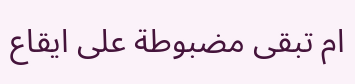ام تبقى مضبوطة على ايقاع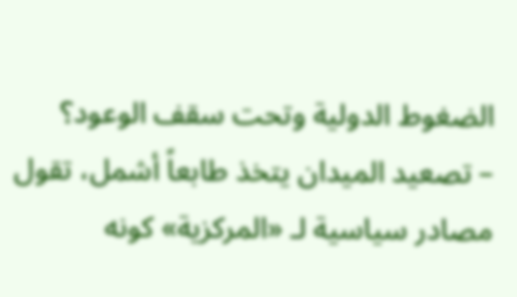الضغوط الدولية وتحت سقف الوعود؟
– تصعيد الميدان يتخذ طابعاً أشمل، تقول مصادر سياسية لـ «المركزية» كونه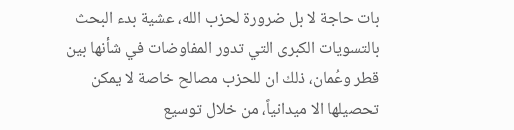بات حاجة لا بل ضرورة لحزب الله، عشية بدء البحث بالتسويات الكبرى التي تدور المفاوضات في شأنها بين قطر وعُمان، ذلك ان للحزب مصالح خاصة لا يمكن تحصيلها الا ميدانياً، من خلال توسيع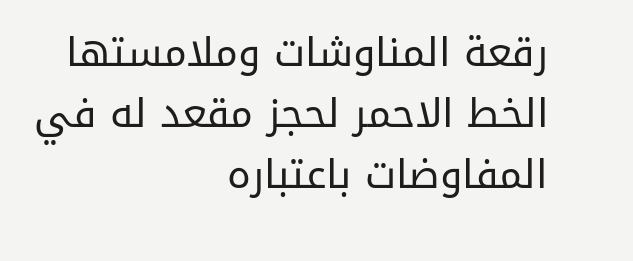رقعة المناوشات وملامستها الخط الاحمر لحجز مقعد له في المفاوضات باعتباره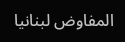المفاوض لبنانيا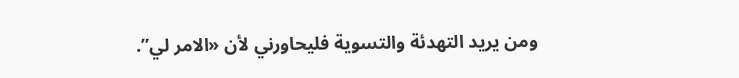ومن يريد التهدئة والتسوية فليحاورني لأن «الامر لي”.